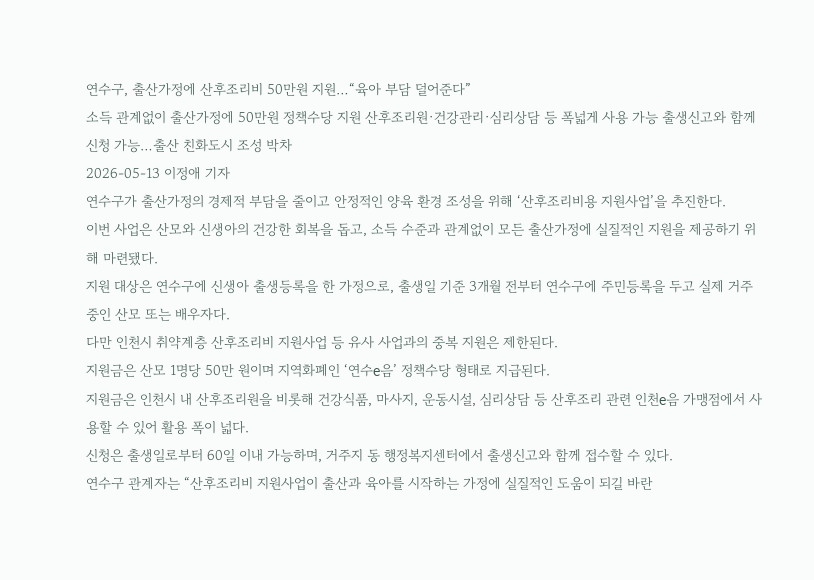연수구, 출산가정에 산후조리비 50만원 지원…“육아 부담 덜어준다”
소득 관계없이 출산가정에 50만원 정책수당 지원 산후조리원·건강관리·심리상담 등 폭넓게 사용 가능 출생신고와 함께 신청 가능…출산 친화도시 조성 박차
2026-05-13 이정애 기자
연수구가 출산가정의 경제적 부담을 줄이고 안정적인 양육 환경 조성을 위해 ‘산후조리비용 지원사업’을 추진한다.
이번 사업은 산모와 신생아의 건강한 회복을 돕고, 소득 수준과 관계없이 모든 출산가정에 실질적인 지원을 제공하기 위해 마련됐다.
지원 대상은 연수구에 신생아 출생등록을 한 가정으로, 출생일 기준 3개월 전부터 연수구에 주민등록을 두고 실제 거주 중인 산모 또는 배우자다.
다만 인천시 취약계층 산후조리비 지원사업 등 유사 사업과의 중복 지원은 제한된다.
지원금은 산모 1명당 50만 원이며 지역화폐인 ‘연수e음’ 정책수당 형태로 지급된다.
지원금은 인천시 내 산후조리원을 비롯해 건강식품, 마사지, 운동시설, 심리상담 등 산후조리 관련 인천e음 가맹점에서 사용할 수 있어 활용 폭이 넓다.
신청은 출생일로부터 60일 이내 가능하며, 거주지 동 행정복지센터에서 출생신고와 함께 접수할 수 있다.
연수구 관계자는 “산후조리비 지원사업이 출산과 육아를 시작하는 가정에 실질적인 도움이 되길 바란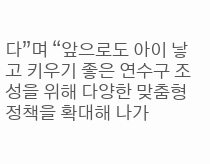다”며 “앞으로도 아이 낳고 키우기 좋은 연수구 조성을 위해 다양한 맞춤형 정책을 확대해 나가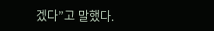겠다”고 말했다.